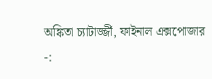অঙ্কিতা চ্যাটার্জ্জী, ফাইনাল এক্সপোজার -: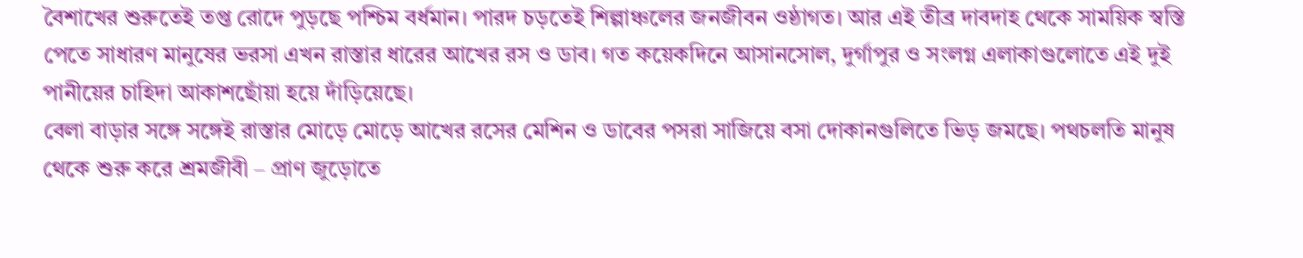বৈশাখের শুরুতেই তপ্ত রোদে পুড়ছে পশ্চিম বর্ধমান। পারদ চড়তেই শিল্পাঞ্চলের জনজীবন ওষ্ঠাগত। আর এই তীব্র দাবদাহ থেকে সাময়িক স্বস্তি পেতে সাধারণ মানুষের ভরসা এখন রাস্তার ধারের আখের রস ও ডাব। গত কয়েকদিনে আসানসোল, দুর্গাপুর ও সংলগ্ন এলাকাগুলোতে এই দুই পানীয়ের চাহিদা আকাশছোঁয়া হয়ে দাঁড়িয়েছে।
বেলা বাড়ার সঙ্গে সঙ্গেই রাস্তার মোড়ে মোড়ে আখের রসের মেশিন ও ডাবের পসরা সাজিয়ে বসা দোকানগুলিতে ভিড় জমছে। পথচলতি মানুষ থেকে শুরু করে শ্রমজীবী – প্রাণ জুড়োতে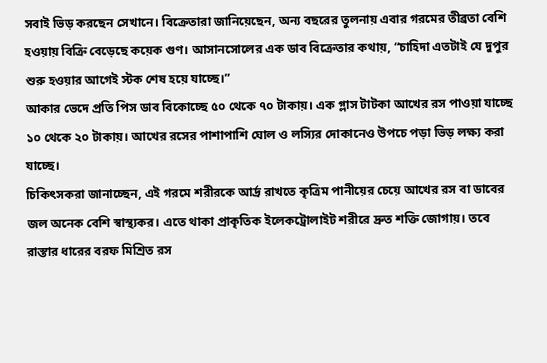সবাই ভিড় করছেন সেখানে। বিক্রেতারা জানিয়েছেন, অন্য বছরের তুলনায় এবার গরমের তীব্রতা বেশি হওয়ায় বিক্রি বেড়েছে কয়েক গুণ। আসানসোলের এক ডাব বিক্রেতার কথায়, “চাহিদা এতটাই যে দুপুর শুরু হওয়ার আগেই স্টক শেষ হয়ে যাচ্ছে।”
আকার ভেদে প্রতি পিস ডাব বিকোচ্ছে ৫০ থেকে ৭০ টাকায়। এক গ্লাস টাটকা আখের রস পাওয়া যাচ্ছে ১০ থেকে ২০ টাকায়। আখের রসের পাশাপাশি ঘোল ও লস্যির দোকানেও উপচে পড়া ভিড় লক্ষ্য করা যাচ্ছে।
চিকিৎসকরা জানাচ্ছেন, এই গরমে শরীরকে আর্দ্র রাখতে কৃত্রিম পানীয়ের চেয়ে আখের রস বা ডাবের জল অনেক বেশি স্বাস্থ্যকর। এতে থাকা প্রাকৃতিক ইলেকট্রোলাইট শরীরে দ্রুত শক্তি জোগায়। তবে রাস্তার ধারের বরফ মিশ্রিত রস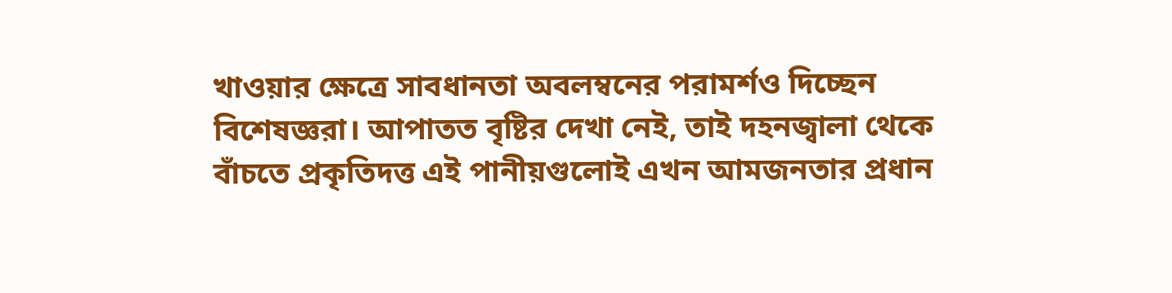খাওয়ার ক্ষেত্রে সাবধানতা অবলম্বনের পরামর্শও দিচ্ছেন বিশেষজ্ঞরা। আপাতত বৃষ্টির দেখা নেই, তাই দহনজ্বালা থেকে বাঁচতে প্রকৃতিদত্ত এই পানীয়গুলোই এখন আমজনতার প্রধান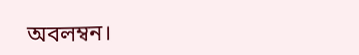অবলম্বন।